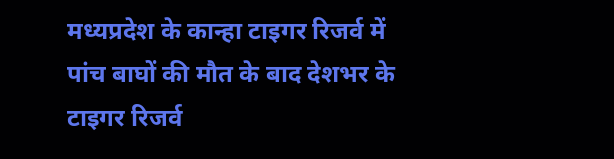मध्यप्रदेश के कान्हा टाइगर रिजर्व में पांच बाघों की मौत के बाद देशभर के टाइगर रिजर्व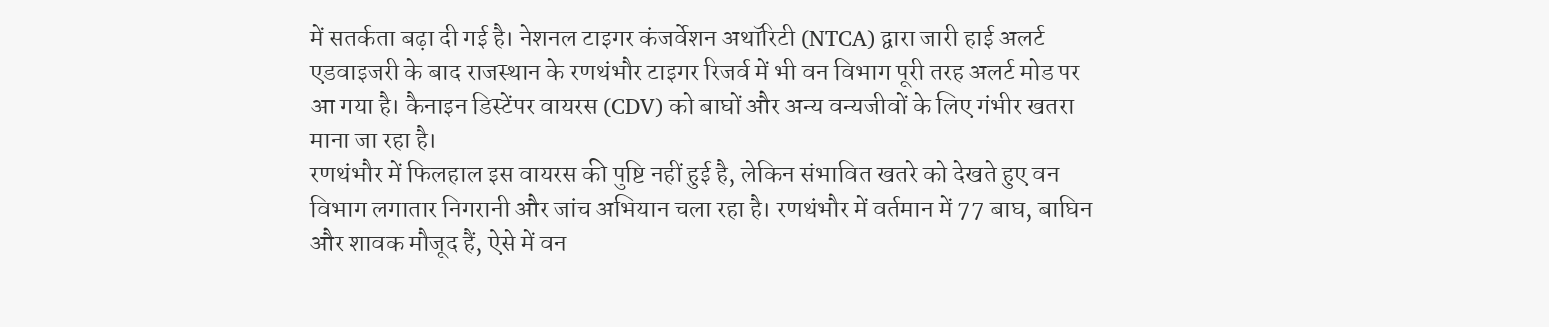में सतर्कता बढ़ा दी गई है। नेशनल टाइगर कंजर्वेशन अथॉरिटी (NTCA) द्वारा जारी हाई अलर्ट एडवाइजरी के बाद राजस्थान के रणथंभौर टाइगर रिजर्व में भी वन विभाग पूरी तरह अलर्ट मोड पर आ गया है। कैनाइन डिस्टेंपर वायरस (CDV) को बाघों और अन्य वन्यजीवों के लिए गंभीर खतरा माना जा रहा है।
रणथंभौर में फिलहाल इस वायरस की पुष्टि नहीं हुई है, लेकिन संभावित खतरे को देखते हुए वन विभाग लगातार निगरानी और जांच अभियान चला रहा है। रणथंभौर में वर्तमान में 77 बाघ, बाघिन और शावक मौजूद हैं, ऐसे में वन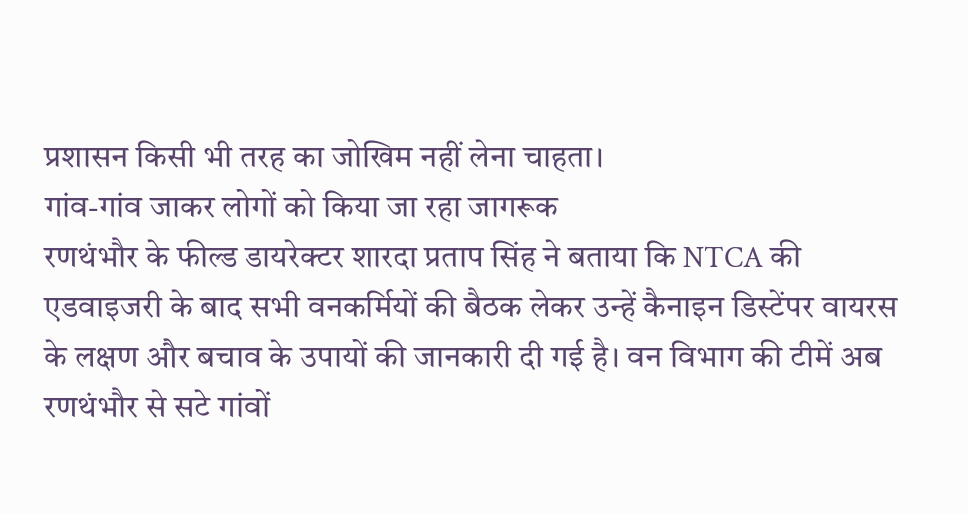प्रशासन किसी भी तरह का जोखिम नहीं लेना चाहता।
गांव-गांव जाकर लोगों को किया जा रहा जागरूक
रणथंभौर के फील्ड डायरेक्टर शारदा प्रताप सिंह ने बताया कि NTCA की एडवाइजरी के बाद सभी वनकर्मियों की बैठक लेकर उन्हें कैनाइन डिस्टेंपर वायरस के लक्षण और बचाव के उपायों की जानकारी दी गई है। वन विभाग की टीमें अब रणथंभौर से सटे गांवों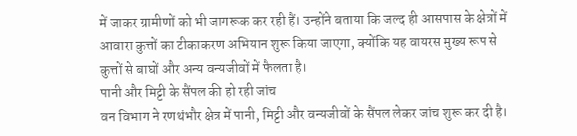में जाकर ग्रामीणों को भी जागरूक कर रही हैं। उन्होंने बताया कि जल्द ही आसपास के क्षेत्रों में आवारा कुत्तों का टीकाकरण अभियान शुरू किया जाएगा, क्योंकि यह वायरस मुख्य रूप से कुत्तों से बाघों और अन्य वन्यजीवों में फैलता है।
पानी और मिट्टी के सैंपल की हो रही जांच
वन विभाग ने रणथंभौर क्षेत्र में पानी, मिट्टी और वन्यजीवों के सैंपल लेकर जांच शुरू कर दी है।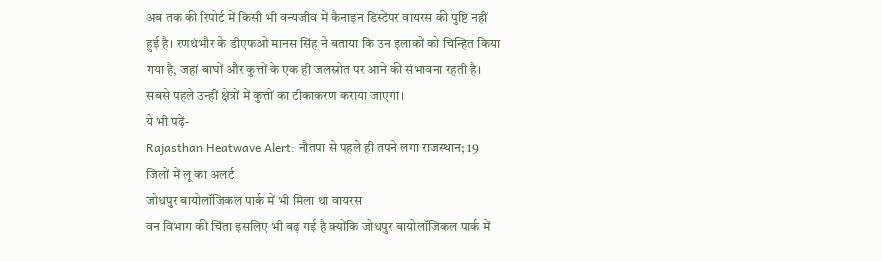अब तक की रिपोर्ट में किसी भी वन्यजीव में कैनाइन डिस्टेंपर वायरस की पुष्टि नहीं हुई है। रणथंभौर के डीएफओ मानस सिंह ने बताया कि उन इलाकों को चिन्हित किया गया है, जहां बाघों और कुत्तों के एक ही जलस्रोत पर आने की संभावना रहती है। सबसे पहले उन्हीं क्षेत्रों में कुत्तों का टीकाकरण कराया जाएगा।
ये भी पढ़ें-
Rajasthan Heatwave Alert: नौतपा से पहले ही तपने लगा राजस्थान; 19 जिलों में लू का अलर्ट
जोधपुर बायोलॉजिकल पार्क में भी मिला था वायरस
वन विभाग की चिंता इसलिए भी बढ़ गई है क्योंकि जोधपुर बायोलॉजिकल पार्क में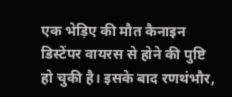एक भेड़िए की मौत कैनाइन डिस्टेंपर वायरस से होने की पुष्टि हो चुकी है। इसके बाद रणथंभौर,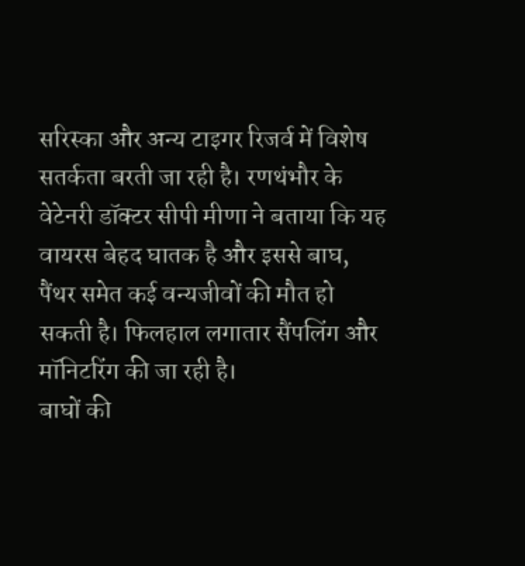सरिस्का और अन्य टाइगर रिजर्व में विशेष सतर्कता बरती जा रही है। रणथंभौर के वेटेनरी डॉक्टर सीपी मीणा ने बताया कि यह वायरस बेहद घातक है और इससे बाघ, पैंथर समेत कई वन्यजीवों की मौत हो सकती है। फिलहाल लगातार सैंपलिंग और मॉनिटरिंग की जा रही है।
बाघों की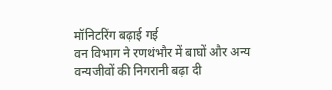मॉनिटरिंग बढ़ाई गई
वन विभाग ने रणथंभौर में बाघों और अन्य वन्यजीवों की निगरानी बढ़ा दी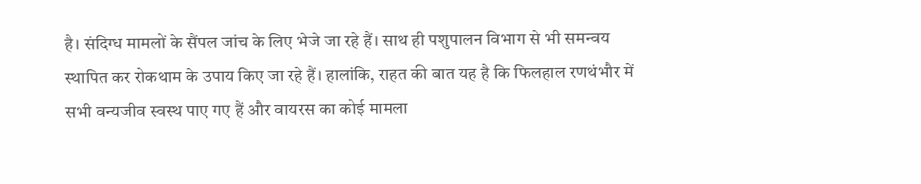है। संदिग्ध मामलों के सैंपल जांच के लिए भेजे जा रहे हैं। साथ ही पशुपालन विभाग से भी समन्वय स्थापित कर रोकथाम के उपाय किए जा रहे हैं। हालांकि, राहत की बात यह है कि फिलहाल रणथंभौर में सभी वन्यजीव स्वस्थ पाए गए हैं और वायरस का कोई मामला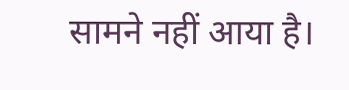सामने नहीं आया है।